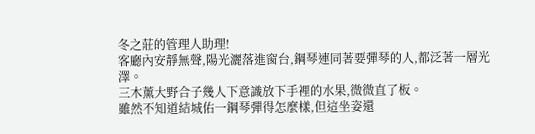冬之莊的管理人助理!
客廳內安靜無聲,陽光灑落進窗台,鋼琴連同著要彈琴的人,都泛著一層光澤。
三木薰大野合子幾人下意識放下手裡的水果,微微直了板。
雖然不知道結城佑一鋼琴彈得怎麼樣,但這坐姿還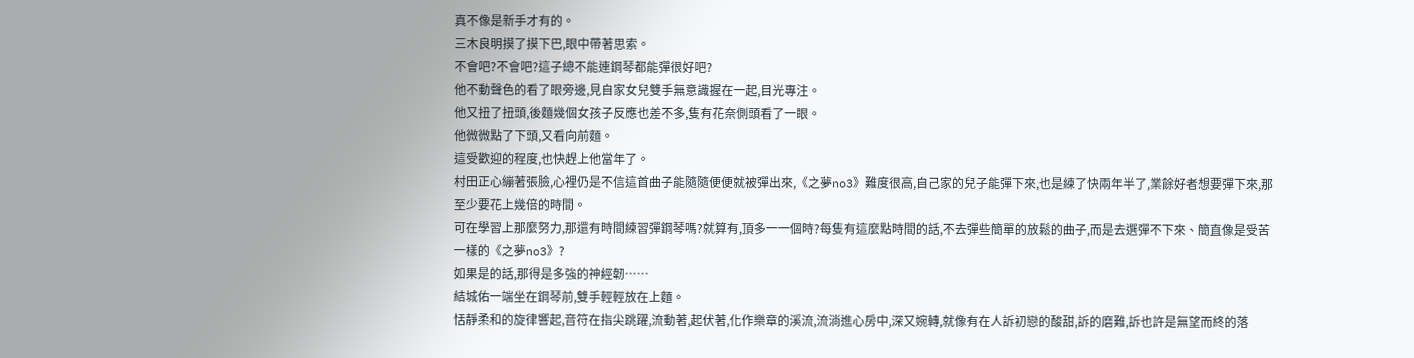真不像是新手才有的。
三木良明摸了摸下巴,眼中帶著思索。
不會吧?不會吧?這子總不能連鋼琴都能彈很好吧?
他不動聲色的看了眼旁邊,見自家女兒雙手無意識握在一起,目光專注。
他又扭了扭頭,後麵幾個女孩子反應也差不多,隻有花奈側頭看了一眼。
他微微點了下頭,又看向前麵。
這受歡迎的程度,也快趕上他當年了。
村田正心繃著張臉,心裡仍是不信這首曲子能隨隨便便就被彈出來,《之夢no3》難度很高,自己家的兒子能彈下來,也是練了快兩年半了,業餘好者想要彈下來,那至少要花上幾倍的時間。
可在學習上那麼努力,那還有時間練習彈鋼琴嗎?就算有,頂多一一個時?每隻有這麼點時間的話,不去彈些簡單的放鬆的曲子,而是去選彈不下來、簡直像是受苦一樣的《之夢no3》?
如果是的話,那得是多強的神經韌……
結城佑一端坐在鋼琴前,雙手輕輕放在上麵。
恬靜柔和的旋律響起,音符在指尖跳躍,流動著,起伏著,化作樂章的溪流,流淌進心房中,深又婉轉,就像有在人訴初戀的酸甜,訴的磨難,訴也許是無望而終的落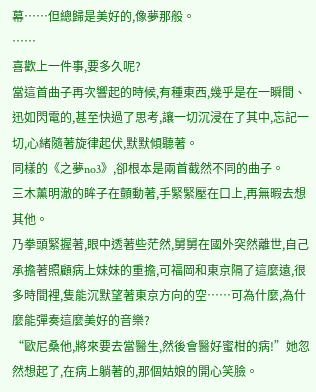幕……但總歸是美好的,像夢那般。
……
喜歡上一件事,要多久呢?
當這首曲子再次響起的時候,有種東西,幾乎是在一瞬間、迅如閃電的,甚至快過了思考,讓一切沉浸在了其中,忘記一切,心緒隨著旋律起伏,默默傾聽著。
同樣的《之夢no3》,卻根本是兩首截然不同的曲子。
三木薰明澈的眸子在顫動著,手緊緊壓在口上,再無暇去想其他。
乃拳頭緊握著,眼中透著些茫然,舅舅在國外突然離世,自己承擔著照顧病上妹妹的重擔,可福岡和東京隔了這麼遠,很多時間裡,隻能沉默望著東京方向的空……可為什麼,為什麼能彈奏這麼美好的音樂?
“歐尼桑他,將來要去當醫生,然後會醫好蜜柑的病!”她忽然想起了,在病上躺著的,那個姑娘的開心笑臉。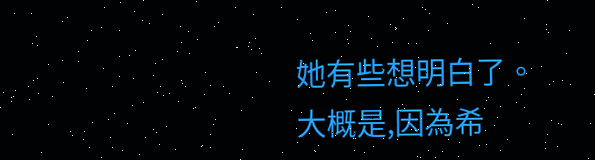她有些想明白了。
大概是,因為希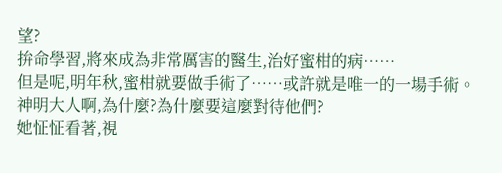望?
拚命學習,將來成為非常厲害的醫生,治好蜜柑的病……
但是呢,明年秋,蜜柑就要做手術了……或許就是唯一的一場手術。
神明大人啊,為什麼?為什麼要這麼對待他們?
她怔怔看著,視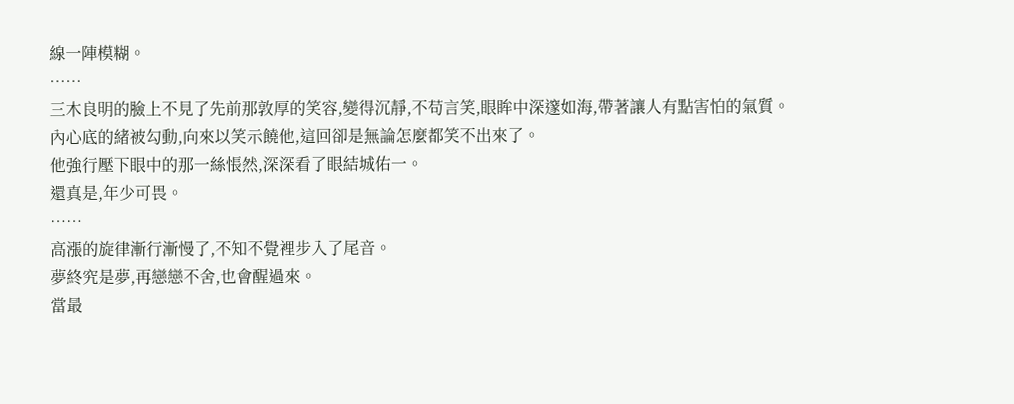線一陣模糊。
……
三木良明的臉上不見了先前那敦厚的笑容,變得沉靜,不苟言笑,眼眸中深邃如海,帶著讓人有點害怕的氣質。
內心底的緒被勾動,向來以笑示饒他,這回卻是無論怎麼都笑不出來了。
他強行壓下眼中的那一絲悵然,深深看了眼結城佑一。
還真是,年少可畏。
……
高漲的旋律漸行漸慢了,不知不覺裡步入了尾音。
夢終究是夢,再戀戀不舍,也會醒過來。
當最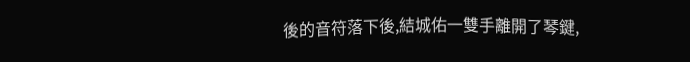後的音符落下後,結城佑一雙手離開了琴鍵,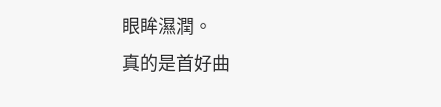眼眸濕潤。
真的是首好曲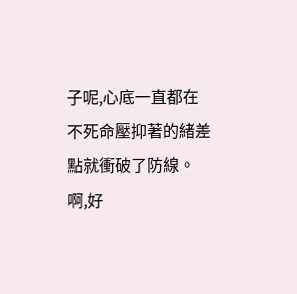子呢,心底一直都在不死命壓抑著的緒差點就衝破了防線。
啊,好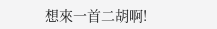想來一首二胡啊!